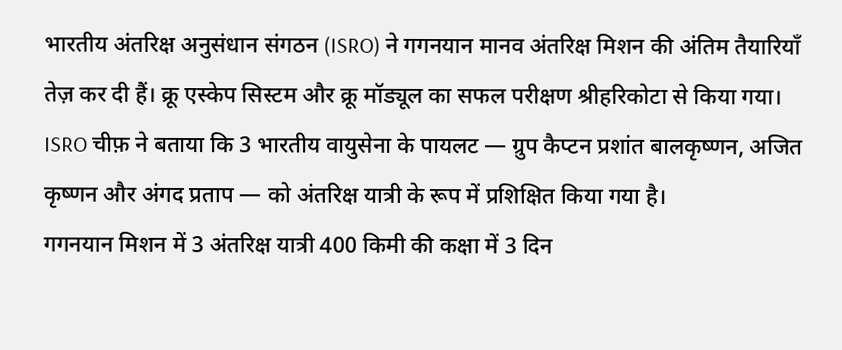भारतीय अंतरिक्ष अनुसंधान संगठन (ISRO) ने गगनयान मानव अंतरिक्ष मिशन की अंतिम तैयारियाँ तेज़ कर दी हैं। क्रू एस्केप सिस्टम और क्रू मॉड्यूल का सफल परीक्षण श्रीहरिकोटा से किया गया। ISRO चीफ़ ने बताया कि 3 भारतीय वायुसेना के पायलट — ग्रुप कैप्टन प्रशांत बालकृष्णन, अजित कृष्णन और अंगद प्रताप — को अंतरिक्ष यात्री के रूप में प्रशिक्षित किया गया है।
गगनयान मिशन में 3 अंतरिक्ष यात्री 400 किमी की कक्षा में 3 दिन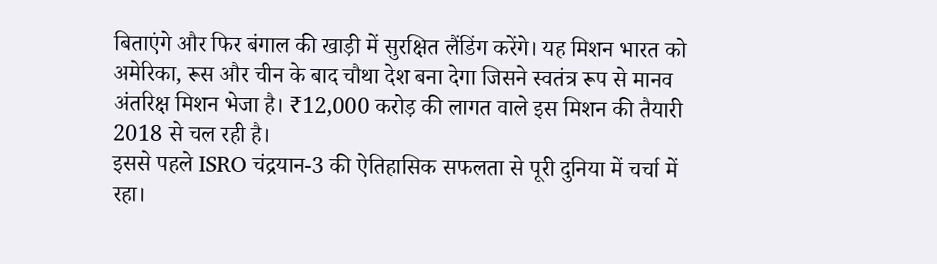बिताएंगे और फिर बंगाल की खाड़ी में सुरक्षित लैंडिंग करेंगे। यह मिशन भारत को अमेरिका, रूस और चीन के बाद चौथा देश बना देगा जिसने स्वतंत्र रूप से मानव अंतरिक्ष मिशन भेजा है। ₹12,000 करोड़ की लागत वाले इस मिशन की तैयारी 2018 से चल रही है।
इससे पहले ISRO चंद्रयान-3 की ऐतिहासिक सफलता से पूरी दुनिया में चर्चा में रहा।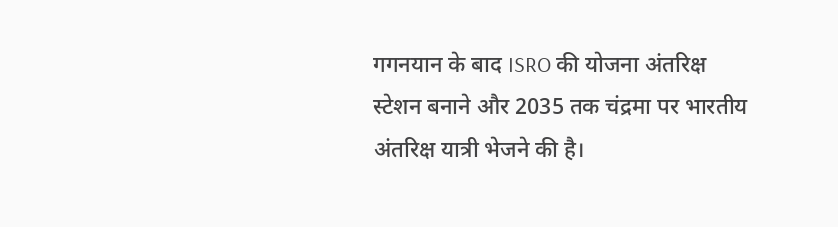गगनयान के बाद ISRO की योजना अंतरिक्ष स्टेशन बनाने और 2035 तक चंद्रमा पर भारतीय अंतरिक्ष यात्री भेजने की है।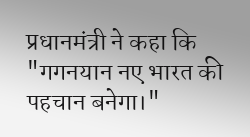प्रधानमंत्री ने कहा कि "गगनयान नए भारत की पहचान बनेगा।"